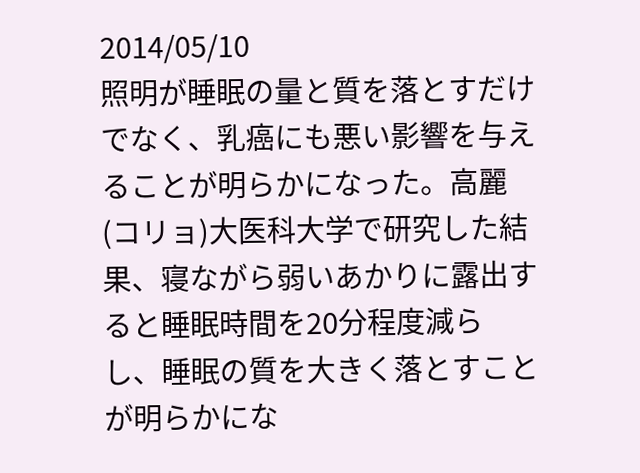2014/05/10
照明が睡眠の量と質を落とすだけでなく、乳癌にも悪い影響を与えることが明らかになった。高麗(コリョ)大医科大学で研究した結果、寝ながら弱いあかりに露出すると睡眠時間を20分程度減らし、睡眠の質を大きく落とすことが明らかにな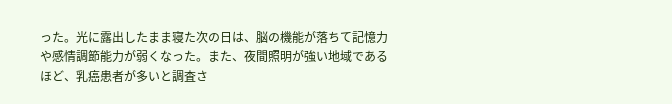った。光に露出したまま寝た次の日は、脳の機能が落ちて記憶力や感情調節能力が弱くなった。また、夜間照明が強い地域であるほど、乳癌患者が多いと調査さ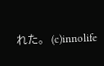れた。 (c)innolife